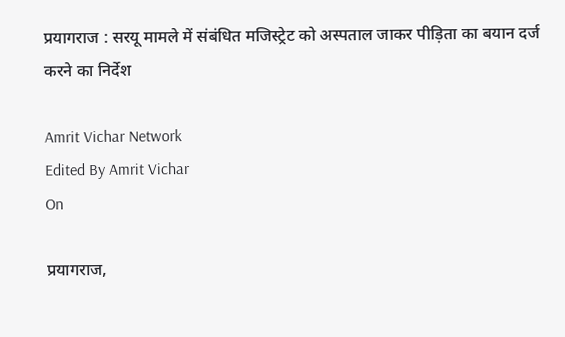प्रयागराज : सरयू मामले में संबंधित मजिस्ट्रेट को अस्पताल जाकर पीड़िता का बयान दर्ज करने का निर्देश

Amrit Vichar Network
Edited By Amrit Vichar
On

प्रयागराज,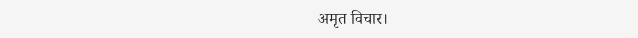अमृत विचार।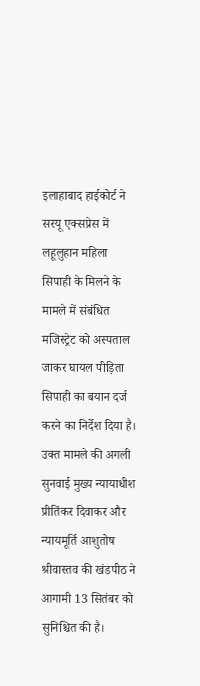इलाहाबाद हाईकोर्ट ने सरयू एक्सप्रेस में लहूलुहान महिला सिपाही के मिलने के मामले में संबंधित मजिस्ट्रेट को अस्पताल जाकर घायल पीड़िता सिपाही का बयान दर्ज करने का निर्देश दिया है। उक्त मामले की अगली सुनवाई मुख्य न्यायाधीश प्रीतिंकर दिवाकर और न्यायमूर्ति आशुतोष श्रीवास्तव की खंडपीठ ने आगामी 13 सितंबर को सुनिश्चित की है।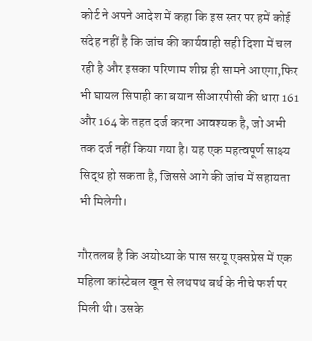कोर्ट ने अपने आदेश में कहा कि इस स्तर पर हमें कोई संदेह नहीं है कि जांच की कार्यवाही सही दिशा में चल रही है और इसका परिणाम शीघ्र ही सामने आएगा,फिर भी घायल सिपाही का बयान सीआरपीसी की धारा 161 और 164 के तहत दर्ज करना आवश्यक है, जो अभी तक दर्ज नहीं किया गया है। यह एक महत्वपूर्ण साक्ष्य सिद्ध हो सकता है, जिससे आगे की जांच में सहायता भी मिलेगी।

गौरतलब है कि अयोध्या के पास सरयू एक्सप्रेस में एक महिला कांस्टेबल खून से लथपथ बर्थ के नीचे फर्श पर मिली थी। उसके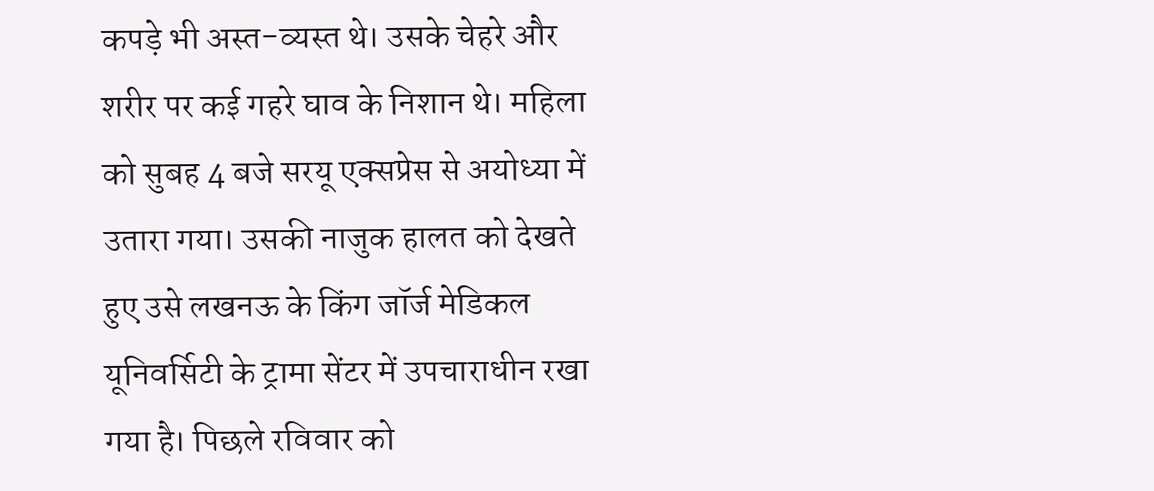कपड़े भी अस्त-व्यस्त थे। उसके चेहरे और शरीर पर कई गहरे घाव के निशान थे। महिला को सुबह 4 बजे सरयू एक्सप्रेस से अयोध्या में उतारा गया। उसकी नाजुक हालत को देखते हुए उसे लखनऊ के किंग जॉर्ज मेडिकल यूनिवर्सिटी के ट्रामा सेंटर में उपचाराधीन रखा गया है। पिछले रविवार को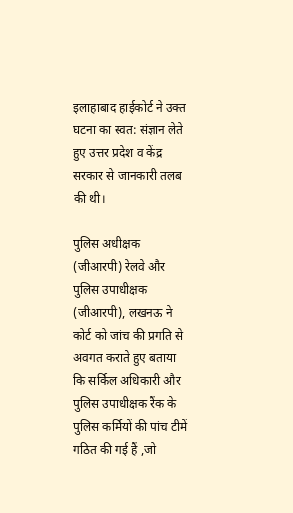इलाहाबाद हाईकोर्ट ने उक्त घटना का स्वत: संज्ञान लेते हुए उत्तर प्रदेश व केंद्र सरकार से जानकारी तलब की थी।

पुलिस अधीक्षक (जीआरपी) रेलवे और पुलिस उपाधीक्षक (जीआरपी), लखनऊ ने कोर्ट को जांच की प्रगति से अवगत कराते हुए बताया कि सर्किल अधिकारी और पुलिस उपाधीक्षक रैंक के पुलिस कर्मियों की पांच टीमें गठित की गई हैं ,जो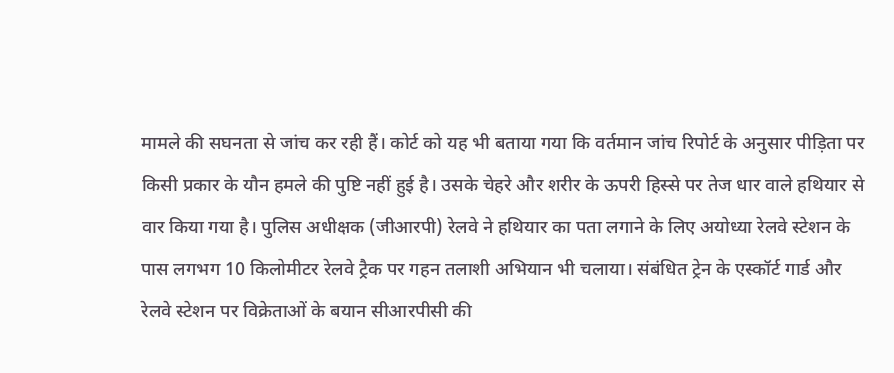मामले की सघनता से जांच कर रही हैं। कोर्ट को यह भी बताया गया कि वर्तमान जांच रिपोर्ट के अनुसार पीड़िता पर किसी प्रकार के यौन हमले की पुष्टि नहीं हुई है। उसके चेहरे और शरीर के ऊपरी हिस्से पर तेज धार वाले हथियार से वार किया गया है। पुलिस अधीक्षक (जीआरपी) रेलवे ने हथियार का पता लगाने के लिए अयोध्या रेलवे स्टेशन के पास लगभग 10 किलोमीटर रेलवे ट्रैक पर गहन तलाशी अभियान भी चलाया‌। संबंधित ट्रेन के एस्कॉर्ट गार्ड और रेलवे स्टेशन पर विक्रेताओं के बयान सीआरपीसी की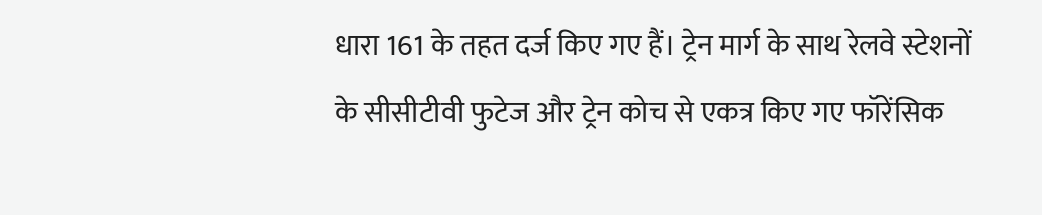धारा 161 के तहत दर्ज किए गए हैं। ट्रेन मार्ग के साथ रेलवे स्टेशनों के सीसीटीवी फुटेज और ट्रेन कोच से एकत्र किए गए फॉरेंसिक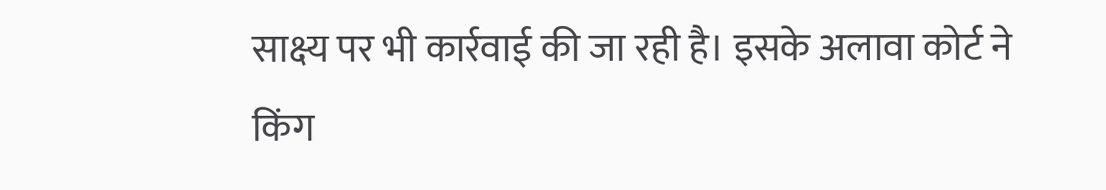साक्ष्य पर भी कार्रवाई की जा रही है। इसके अलावा कोर्ट ने किंग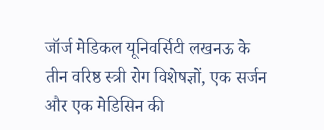जॉर्ज मेडिकल यूनिवर्सिटी लखनऊ के तीन वरिष्ठ स्त्री रोग विशेषज्ञों, एक सर्जन और एक मेडिसिन की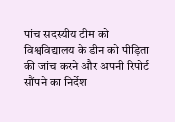पांच सदस्यीय टीम को विश्वविद्यालय के डीन को पीड़िता की जांच करने और अपनी रिपोर्ट सौंपने का निर्देश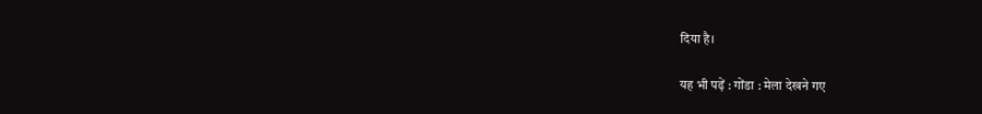दिया है।

यह भी पढ़ें : गोंडा : मेला देखने गए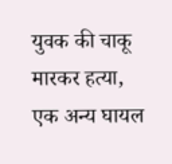युवक की चाकू मारकर हत्या, एक अन्य घायल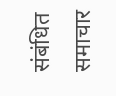संबंधित समाचार